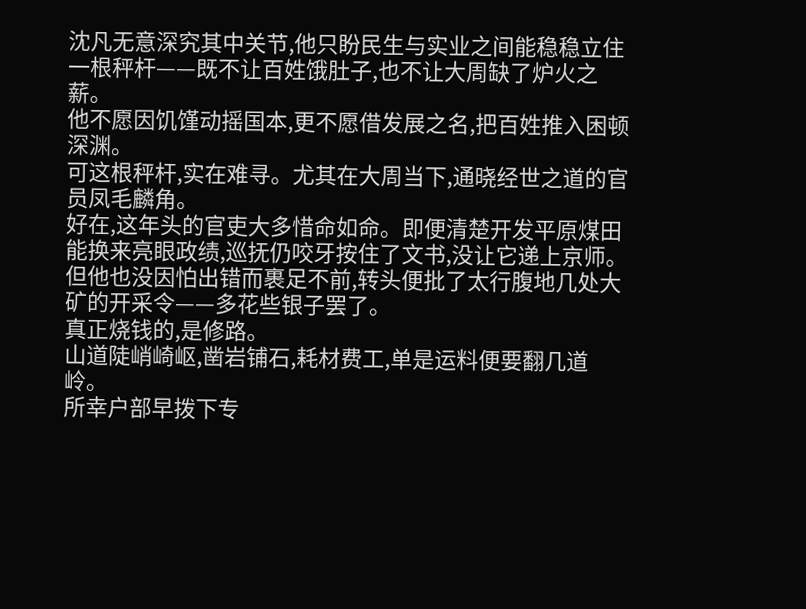沈凡无意深究其中关节,他只盼民生与实业之间能稳稳立住一根秤杆——既不让百姓饿肚子,也不让大周缺了炉火之薪。
他不愿因饥馑动摇国本,更不愿借发展之名,把百姓推入困顿深渊。
可这根秤杆,实在难寻。尤其在大周当下,通晓经世之道的官员凤毛麟角。
好在,这年头的官吏大多惜命如命。即便清楚开发平原煤田能换来亮眼政绩,巡抚仍咬牙按住了文书,没让它递上京师。
但他也没因怕出错而裹足不前,转头便批了太行腹地几处大矿的开采令——多花些银子罢了。
真正烧钱的,是修路。
山道陡峭崎岖,凿岩铺石,耗材费工,单是运料便要翻几道岭。
所幸户部早拨下专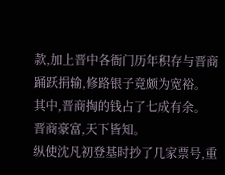款,加上晋中各衙门历年积存与晋商踊跃捐输,修路银子竟颇为宽裕。
其中,晋商掏的钱占了七成有余。
晋商豪富,天下皆知。
纵使沈凡初登基时抄了几家票号,重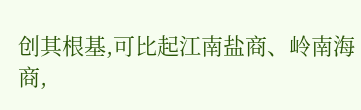创其根基,可比起江南盐商、岭南海商,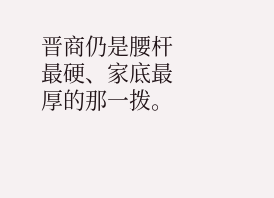晋商仍是腰杆最硬、家底最厚的那一拨。